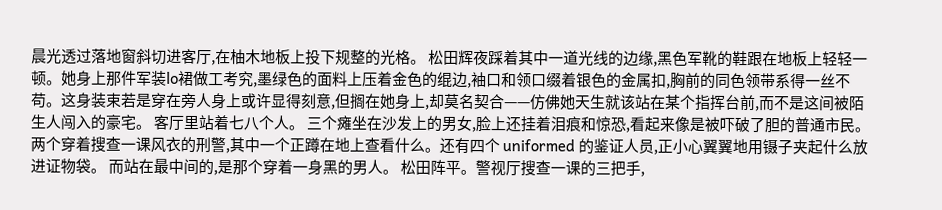晨光透过落地窗斜切进客厅,在柚木地板上投下规整的光格。 松田辉夜踩着其中一道光线的边缘,黑色军靴的鞋跟在地板上轻轻一顿。她身上那件军装lo裙做工考究,墨绿色的面料上压着金色的绲边,袖口和领口缀着银色的金属扣,胸前的同色领带系得一丝不苟。这身装束若是穿在旁人身上或许显得刻意,但搁在她身上,却莫名契合——仿佛她天生就该站在某个指挥台前,而不是这间被陌生人闯入的豪宅。 客厅里站着七八个人。 三个瘫坐在沙发上的男女,脸上还挂着泪痕和惊恐,看起来像是被吓破了胆的普通市民。两个穿着搜查一课风衣的刑警,其中一个正蹲在地上查看什么。还有四个 uniformed 的鉴证人员,正小心翼翼地用镊子夹起什么放进证物袋。 而站在最中间的,是那个穿着一身黑的男人。 松田阵平。警视厅搜查一课的三把手,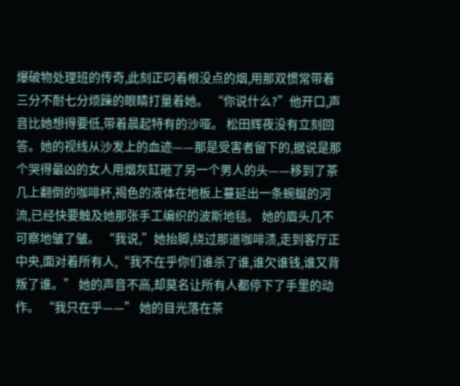爆破物处理班的传奇,此刻正叼着根没点的烟,用那双惯常带着三分不耐七分烦躁的眼睛打量着她。 “你说什么?”他开口,声音比她想得要低,带着晨起特有的沙哑。 松田辉夜没有立刻回答。她的视线从沙发上的血迹——那是受害者留下的,据说是那个哭得最凶的女人用烟灰缸砸了另一个男人的头——移到了茶几上翻倒的咖啡杯,褐色的液体在地板上蔓延出一条蜿蜒的河流,已经快要触及她那张手工编织的波斯地毯。 她的眉头几不可察地皱了皱。 “我说,”她抬脚,绕过那道咖啡渍,走到客厅正中央,面对着所有人,“我不在乎你们谁杀了谁,谁欠谁钱,谁又背叛了谁。” 她的声音不高,却莫名让所有人都停下了手里的动作。 “我只在乎——” 她的目光落在茶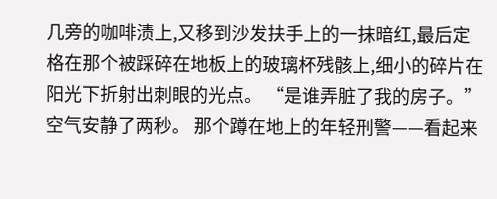几旁的咖啡渍上,又移到沙发扶手上的一抹暗红,最后定格在那个被踩碎在地板上的玻璃杯残骸上,细小的碎片在阳光下折射出刺眼的光点。 “是谁弄脏了我的房子。” 空气安静了两秒。 那个蹲在地上的年轻刑警——看起来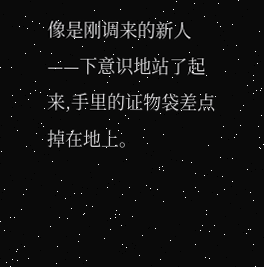像是刚调来的新人——下意识地站了起来,手里的证物袋差点掉在地上。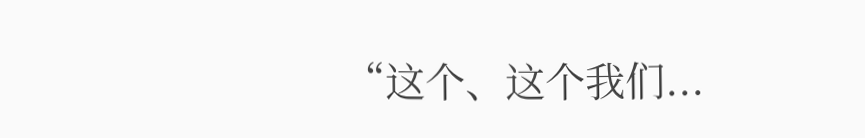“这个、这个我们...